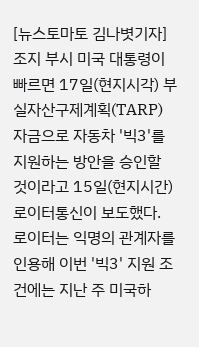[뉴스토마토 김나볏기자] 조지 부시 미국 대통령이 빠르면 17일(현지시각) 부실자산구제계획(TARP) 자금으로 자동차 '빅3'를 지원하는 방안을 승인할 것이라고 15일(현지시간) 로이터통신이 보도했다.
로이터는 익명의 관계자를 인용해 이번 '빅3' 지원 조건에는 지난 주 미국하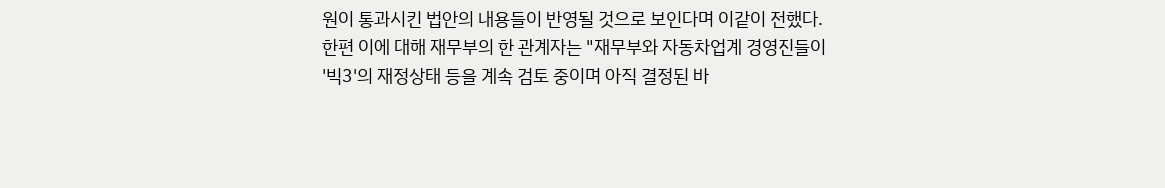원이 통과시킨 법안의 내용들이 반영될 것으로 보인다며 이같이 전했다.
한편 이에 대해 재무부의 한 관계자는 "재무부와 자동차업계 경영진들이 '빅3'의 재정상태 등을 계속 검토 중이며 아직 결정된 바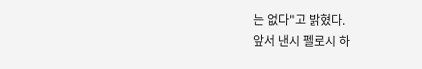는 없다"고 밝혔다.
앞서 낸시 펠로시 하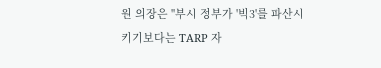원 의장은 "부시 정부가 '빅3'를 파산시키기보다는 TARP 자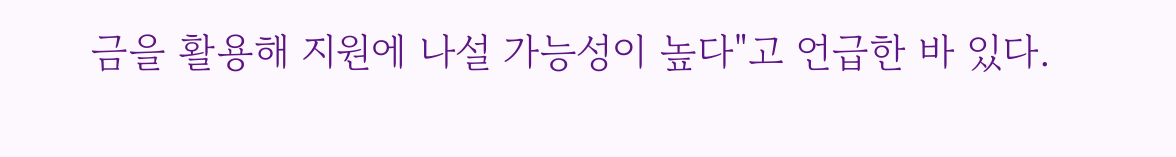금을 활용해 지원에 나설 가능성이 높다"고 언급한 바 있다.